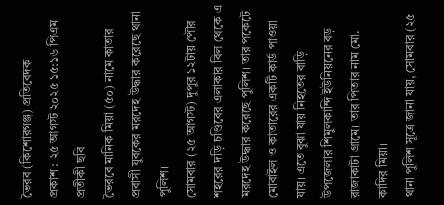ভৈরব (কিশোরগঞ্জ) প্রতিবেদক
প্রকাশ : ২৫ আগস্ট ২০২৫ ১৫:১৬ পিএম
প্রতীকী ছবি
ভৈরবে মানিক মিয়া (৫০) নামে কাতার প্রবাসী যুবকের মরদেহ উদ্ধার করেছে থানা পুলিশ।
সোমবার (২৫ আগস্ট) দুপুর ১২টায় পৌর শহরের দড়ি চণ্ডিবের এলাকার বিল থেকে এ মরদেহ উদ্ধার করেছে পুলিশ। তার পকেটে মোবাইল ও কাতারের একটি কার্ড পাওয়া যায়। এতে বুঝা যায় নিহতের বাড়ি উপজেলার শিমুলকান্দি ইউনিয়নের বড় রাজাকাটা গ্রামে। তার পিতার নাম মো. কাদির মিয়া।
থানা পুলিশ সূত্রে জানা যায়, সোমবার (২৫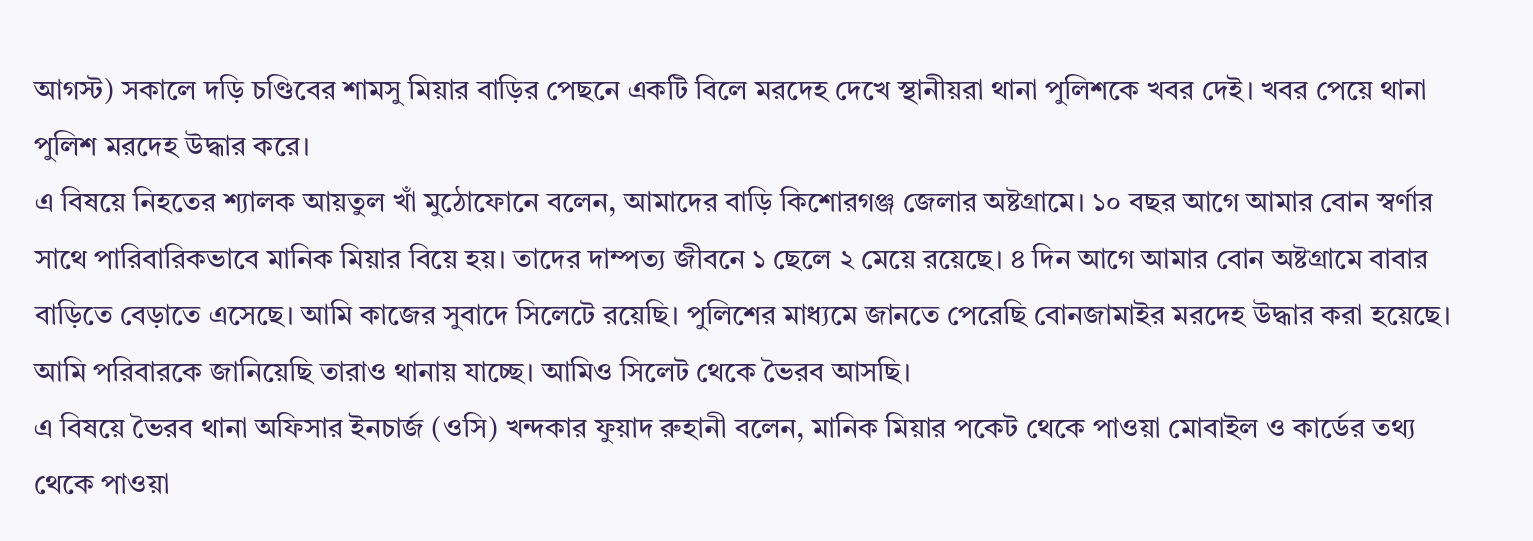আগস্ট) সকালে দড়ি চণ্ডিবের শামসু মিয়ার বাড়ির পেছনে একটি বিলে মরদেহ দেখে স্থানীয়রা থানা পুলিশকে খবর দেই। খবর পেয়ে থানা পুলিশ মরদেহ উদ্ধার করে।
এ বিষয়ে নিহতের শ্যালক আয়তুল খাঁ মুঠোফোনে বলেন, আমাদের বাড়ি কিশোরগঞ্জ জেলার অষ্টগ্রামে। ১০ বছর আগে আমার বোন স্বর্ণার সাথে পারিবারিকভাবে মানিক মিয়ার বিয়ে হয়। তাদের দাম্পত্য জীবনে ১ ছেলে ২ মেয়ে রয়েছে। ৪ দিন আগে আমার বোন অষ্টগ্রামে বাবার বাড়িতে বেড়াতে এসেছে। আমি কাজের সুবাদে সিলেটে রয়েছি। পুলিশের মাধ্যমে জানতে পেরেছি বোনজামাইর মরদেহ উদ্ধার করা হয়েছে। আমি পরিবারকে জানিয়েছি তারাও থানায় যাচ্ছে। আমিও সিলেট থেকে ভৈরব আসছি।
এ বিষয়ে ভৈরব থানা অফিসার ইনচার্জ (ওসি) খন্দকার ফুয়াদ রুহানী বলেন, মানিক মিয়ার পকেট থেকে পাওয়া মোবাইল ও কার্ডের তথ্য থেকে পাওয়া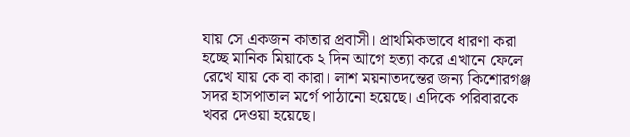যায় সে একজন কাতার প্রবাসী। প্রাথমিকভাবে ধারণা করা হচ্ছে মানিক মিয়াকে ২ দিন আগে হত্যা করে এখানে ফেলে রেখে যায় কে বা কারা। লাশ ময়নাতদন্তের জন্য কিশোরগঞ্জ সদর হাসপাতাল মর্গে পাঠানো হয়েছে। এদিকে পরিবারকে খবর দেওয়া হয়েছে।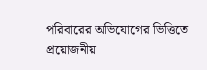পরিবারের অভিযোগের ভিত্তিতে প্রয়োজনীয়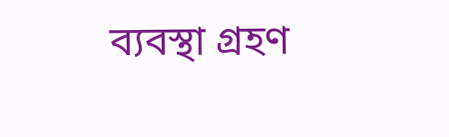ব্যবস্থা গ্রহণ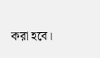করা হবে।